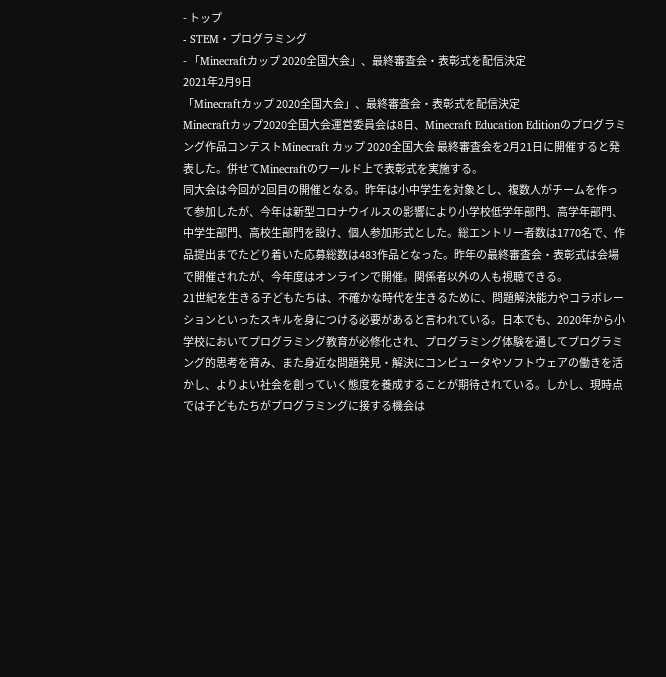- トップ
- STEM・プログラミング
- 「Minecraftカップ 2020全国大会」、最終審査会・表彰式を配信決定
2021年2月9日
「Minecraftカップ 2020全国大会」、最終審査会・表彰式を配信決定
Minecraftカップ2020全国大会運営委員会は8日、Minecraft Education Editionのプログラミング作品コンテストMinecraft カップ 2020全国大会 最終審査会を2月21日に開催すると発表した。併せてMinecraftのワールド上で表彰式を実施する。
同大会は今回が2回目の開催となる。昨年は小中学生を対象とし、複数人がチームを作って参加したが、今年は新型コロナウイルスの影響により小学校低学年部門、高学年部門、中学生部門、高校生部門を設け、個人参加形式とした。総エントリー者数は1770名で、作品提出までたどり着いた応募総数は483作品となった。昨年の最終審査会・表彰式は会場で開催されたが、今年度はオンラインで開催。関係者以外の人も視聴できる。
21世紀を生きる子どもたちは、不確かな時代を生きるために、問題解決能力やコラボレーションといったスキルを身につける必要があると言われている。日本でも、2020年から小学校においてプログラミング教育が必修化され、プログラミング体験を通してプログラミング的思考を育み、また身近な問題発見・解決にコンピュータやソフトウェアの働きを活かし、よりよい社会を創っていく態度を養成することが期待されている。しかし、現時点では子どもたちがプログラミングに接する機会は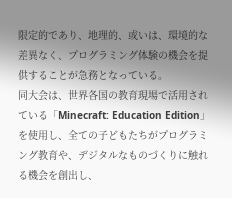限定的であり、地理的、或いは、環境的な差異なく、プログラミング体験の機会を提供することが急務となっている。
同大会は、世界各国の教育現場で活用されている「Minecraft: Education Edition」を使用し、全ての子どもたちがプログラミング教育や、デジタルなものづくりに触れる機会を創出し、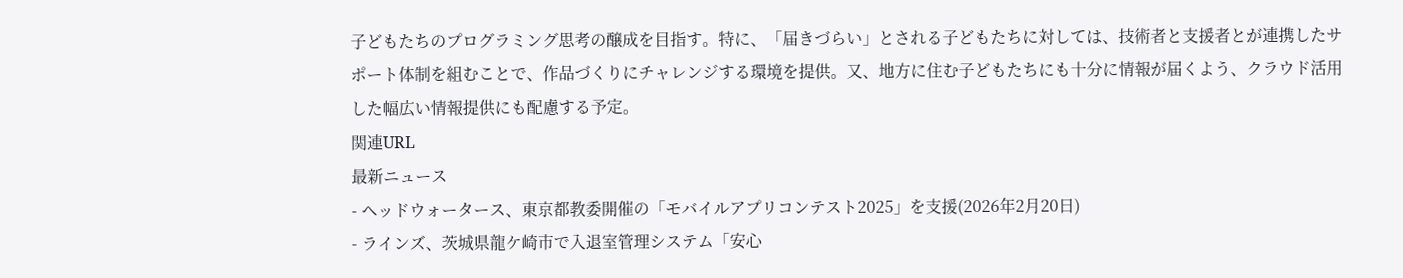子どもたちのプログラミング思考の醸成を目指す。特に、「届きづらい」とされる子どもたちに対しては、技術者と支援者とが連携したサポート体制を組むことで、作品づくりにチャレンジする環境を提供。又、地方に住む子どもたちにも十分に情報が届くよう、クラウド活用した幅広い情報提供にも配慮する予定。
関連URL
最新ニュース
- ヘッドウォータース、東京都教委開催の「モバイルアプリコンテスト2025」を支援(2026年2月20日)
- ラインズ、茨城県龍ケ崎市で入退室管理システム「安心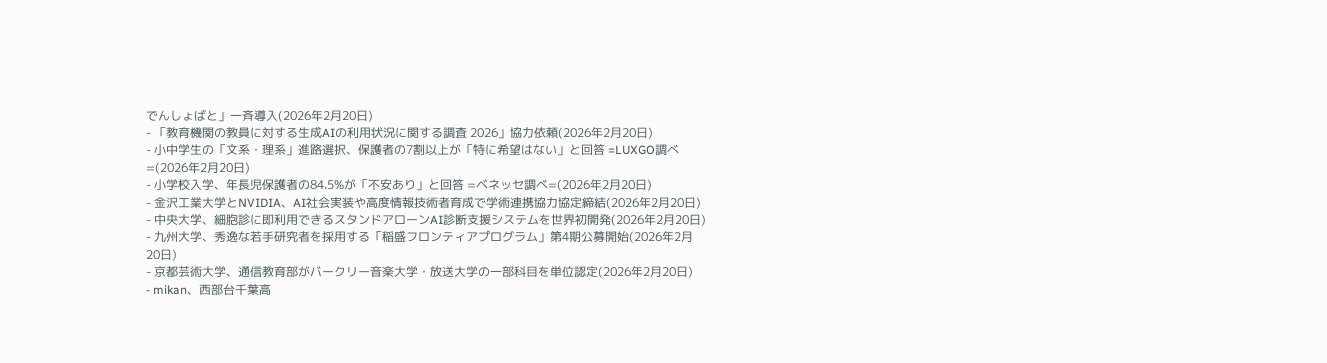でんしょばと」一斉導入(2026年2月20日)
- 「教育機関の教員に対する生成AIの利用状況に関する調査 2026」協力依頼(2026年2月20日)
- 小中学生の「文系・理系」進路選択、保護者の7割以上が「特に希望はない」と回答 =LUXGO調べ=(2026年2月20日)
- 小学校入学、年長児保護者の84.5%が「不安あり」と回答 =ベネッセ調べ=(2026年2月20日)
- 金沢工業大学とNVIDIA、AI社会実装や高度情報技術者育成で学術連携協力協定締結(2026年2月20日)
- 中央大学、細胞診に即利用できるスタンドアローンAI診断支援システムを世界初開発(2026年2月20日)
- 九州大学、秀逸な若手研究者を採用する「稲盛フロンティアプログラム」第4期公募開始(2026年2月20日)
- 京都芸術大学、通信教育部がバークリー音楽大学・放送大学の一部科目を単位認定(2026年2月20日)
- mikan、西部台千葉高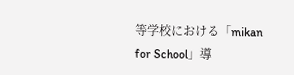等学校における「mikan for School」導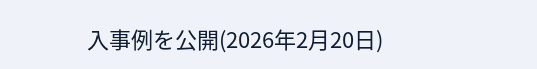入事例を公開(2026年2月20日)